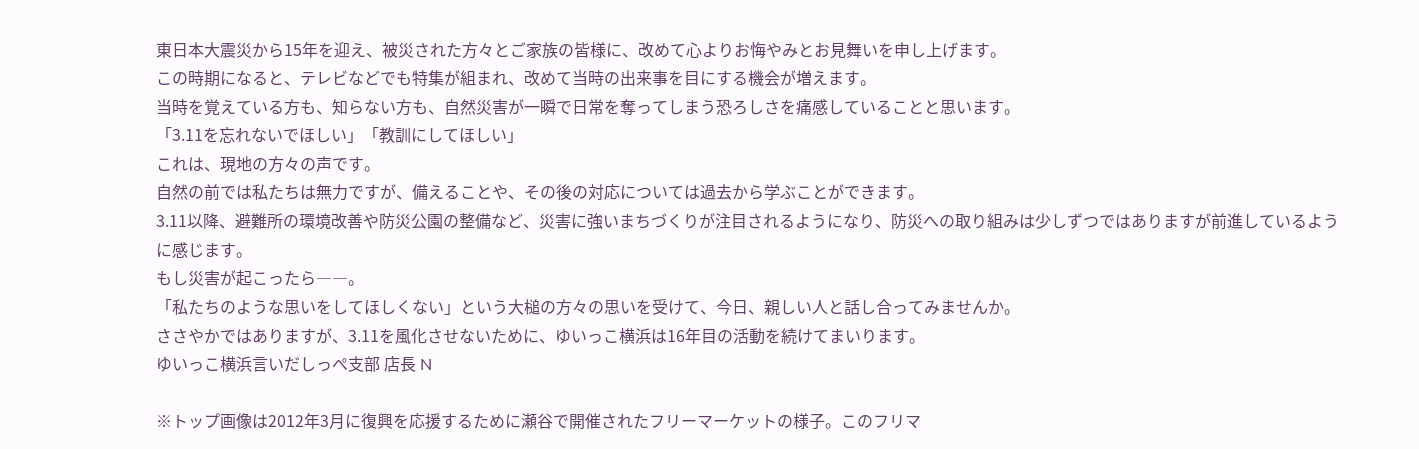東日本大震災から15年を迎え、被災された方々とご家族の皆様に、改めて心よりお悔やみとお見舞いを申し上げます。
この時期になると、テレビなどでも特集が組まれ、改めて当時の出来事を目にする機会が増えます。
当時を覚えている方も、知らない方も、自然災害が一瞬で日常を奪ってしまう恐ろしさを痛感していることと思います。
「3.11を忘れないでほしい」「教訓にしてほしい」
これは、現地の方々の声です。
自然の前では私たちは無力ですが、備えることや、その後の対応については過去から学ぶことができます。
3.11以降、避難所の環境改善や防災公園の整備など、災害に強いまちづくりが注目されるようになり、防災への取り組みは少しずつではありますが前進しているように感じます。
もし災害が起こったら――。
「私たちのような思いをしてほしくない」という大槌の方々の思いを受けて、今日、親しい人と話し合ってみませんか。
ささやかではありますが、3.11を風化させないために、ゆいっこ横浜は16年目の活動を続けてまいります。
ゆいっこ横浜言いだしっぺ支部 店長 N

※トップ画像は2012年3月に復興を応援するために瀬谷で開催されたフリーマーケットの様子。このフリマ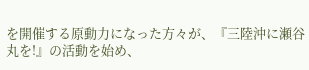を開催する原動力になった方々が、『三陸沖に瀬谷丸を!』の活動を始め、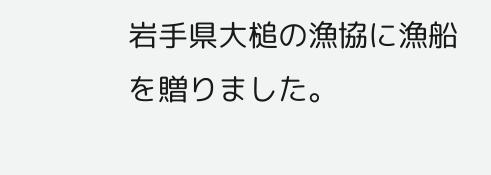岩手県大槌の漁協に漁船を贈りました。